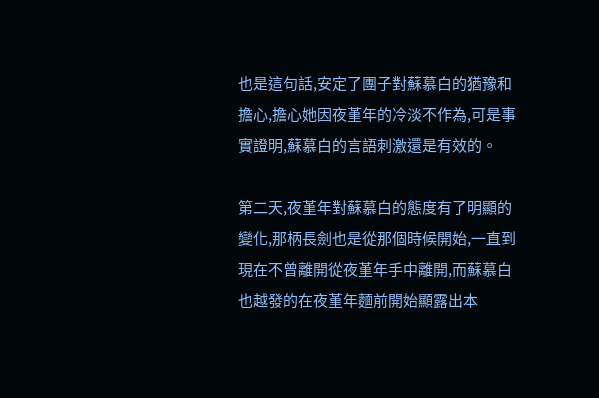也是這句話,安定了團子對蘇慕白的猶豫和擔心,擔心她因夜堇年的冷淡不作為,可是事實證明,蘇慕白的言語刺激還是有效的。

第二天,夜堇年對蘇慕白的態度有了明顯的變化,那柄長劍也是從那個時候開始,一直到現在不曾離開從夜堇年手中離開,而蘇慕白也越發的在夜堇年麵前開始顯露出本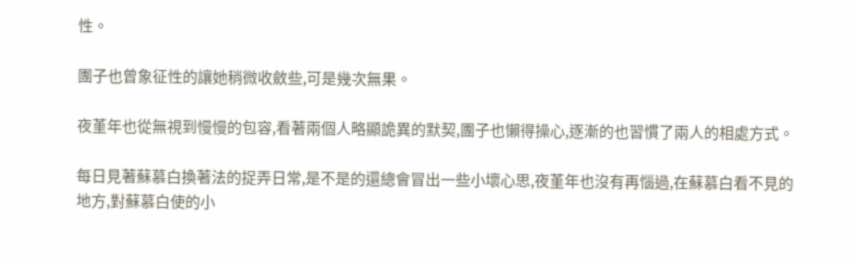性。

團子也曾象征性的讓她稍微收斂些,可是幾次無果。

夜堇年也從無視到慢慢的包容,看著兩個人略顯詭異的默契,團子也懶得操心,逐漸的也習慣了兩人的相處方式。

每日見著蘇慕白換著法的捉弄日常,是不是的還總會冒出一些小壞心思,夜堇年也沒有再惱過,在蘇慕白看不見的地方,對蘇慕白使的小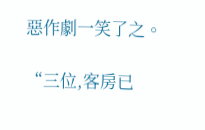惡作劇一笑了之。

“三位,客房已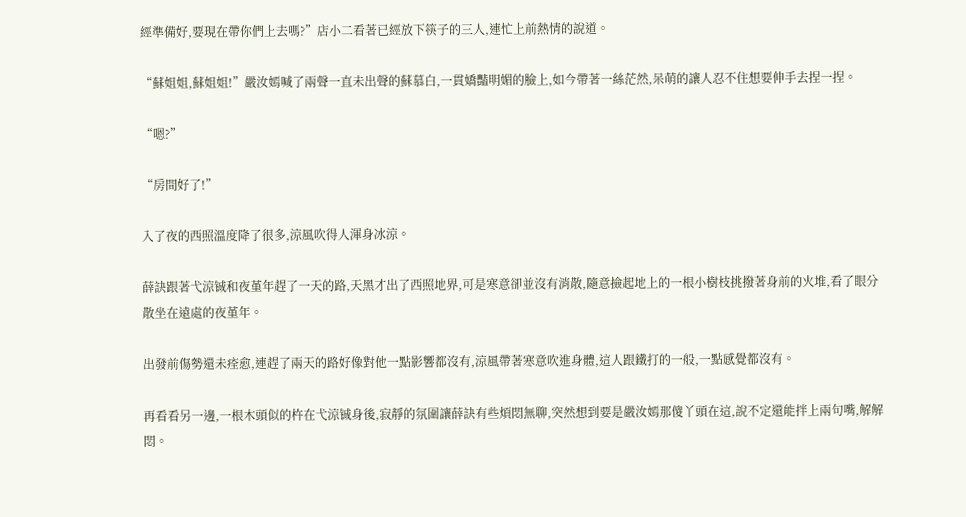經準備好,要現在帶你們上去嗎?”店小二看著已經放下筷子的三人,連忙上前熱情的說道。

“蘇姐姐,蘇姐姐!”嚴汝嫣喊了兩聲一直未出聲的蘇慕白,一貫嬌豔明媚的臉上,如今帶著一絲茫然,呆萌的讓人忍不住想要伸手去捏一捏。

“嗯?”

“房間好了!”

入了夜的西照溫度降了很多,涼風吹得人渾身冰涼。

薛訣跟著弋涼铖和夜堇年趕了一天的路,天黑才出了西照地界,可是寒意卻並沒有消散,隨意撿起地上的一根小樹枝挑撥著身前的火堆,看了眼分散坐在遠處的夜堇年。

出發前傷勢還未痊愈,連趕了兩天的路好像對他一點影響都沒有,涼風帶著寒意吹進身體,這人跟鐵打的一般,一點感覺都沒有。

再看看另一邊,一根木頭似的杵在弋涼铖身後,寂靜的氛圍讓薛訣有些煩悶無聊,突然想到要是嚴汝嫣那傻丫頭在這,說不定還能拌上兩句嘴,解解悶。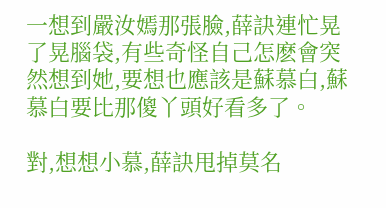一想到嚴汝嫣那張臉,薛訣連忙晃了晃腦袋,有些奇怪自己怎麽會突然想到她,要想也應該是蘇慕白,蘇慕白要比那傻丫頭好看多了。

對,想想小慕,薛訣甩掉莫名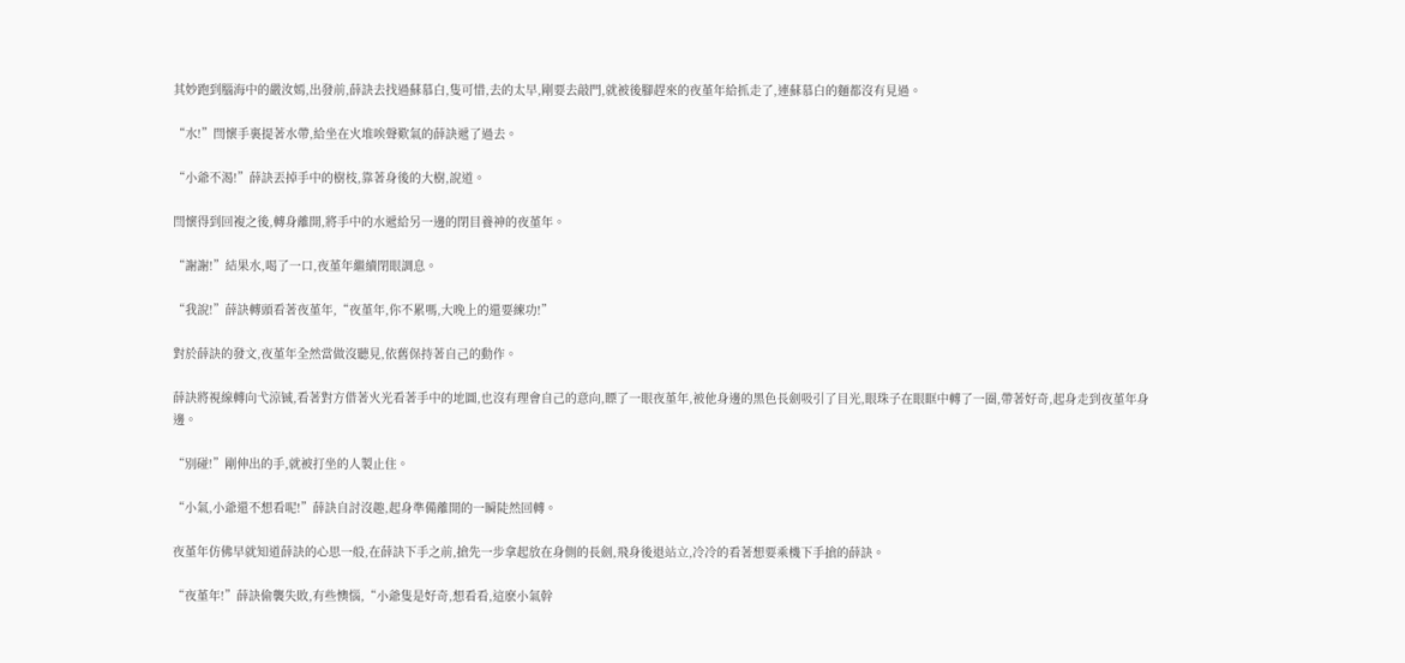其妙跑到腦海中的嚴汝嫣,出發前,薛訣去找過蘇慕白,隻可惜,去的太早,剛要去敲門,就被後腳趕來的夜堇年給抓走了,連蘇慕白的麵都沒有見過。

“水!”閆懷手裏提著水帶,給坐在火堆唉聲歎氣的薛訣遞了過去。

“小爺不渴!”薛訣丟掉手中的樹枝,靠著身後的大樹,說道。

閆懷得到回複之後,轉身離開,將手中的水遞給另一邊的閉目養神的夜堇年。

“謝謝!”結果水,喝了一口,夜堇年繼續閉眼調息。

“我說!”薛訣轉頭看著夜堇年,“夜堇年,你不累嗎,大晚上的還要練功!”

對於薛訣的發文,夜堇年全然當做沒聽見,依舊保持著自己的動作。

薛訣將視線轉向弋涼铖,看著對方借著火光看著手中的地圖,也沒有理會自己的意向,瞟了一眼夜堇年,被他身邊的黑色長劍吸引了目光,眼珠子在眼眶中轉了一圈,帶著好奇,起身走到夜堇年身邊。

“別碰!”剛伸出的手,就被打坐的人製止住。

“小氣,小爺還不想看呢!”薛訣自討沒趣,起身準備離開的一瞬陡然回轉。

夜堇年仿佛早就知道薛訣的心思一般,在薛訣下手之前,搶先一步拿起放在身側的長劍,飛身後退站立,冷冷的看著想要乘機下手搶的薛訣。

“夜堇年!”薛訣偷襲失敗,有些懊惱,“小爺隻是好奇,想看看,這麽小氣幹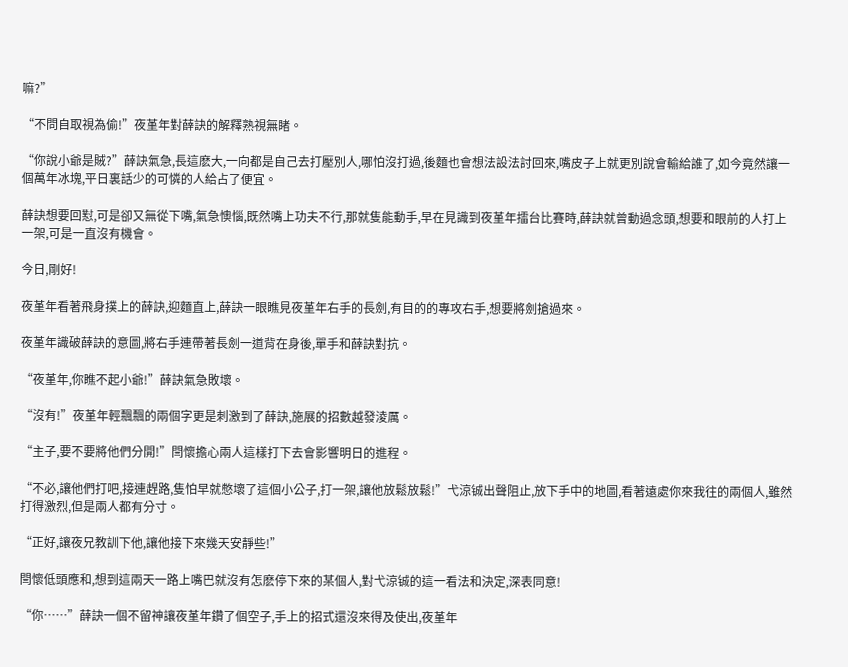嘛?”

“不問自取視為偷!”夜堇年對薛訣的解釋熟視無睹。

“你說小爺是賊?”薛訣氣急,長這麽大,一向都是自己去打壓別人,哪怕沒打過,後麵也會想法設法討回來,嘴皮子上就更別說會輸給誰了,如今竟然讓一個萬年冰塊,平日裏話少的可憐的人給占了便宜。

薛訣想要回懟,可是卻又無從下嘴,氣急懊惱,既然嘴上功夫不行,那就隻能動手,早在見識到夜堇年擂台比賽時,薛訣就曾動過念頭,想要和眼前的人打上一架,可是一直沒有機會。

今日,剛好!

夜堇年看著飛身撲上的薛訣,迎麵直上,薛訣一眼瞧見夜堇年右手的長劍,有目的的專攻右手,想要將劍搶過來。

夜堇年識破薛訣的意圖,將右手連帶著長劍一道背在身後,單手和薛訣對抗。

“夜堇年,你瞧不起小爺!”薛訣氣急敗壞。

“沒有!”夜堇年輕飄飄的兩個字更是刺激到了薛訣,施展的招數越發淩厲。

“主子,要不要將他們分開!”閆懷擔心兩人這樣打下去會影響明日的進程。

“不必,讓他們打吧,接連趕路,隻怕早就憋壞了這個小公子,打一架,讓他放鬆放鬆!”弋涼铖出聲阻止,放下手中的地圖,看著遠處你來我往的兩個人,雖然打得激烈,但是兩人都有分寸。

“正好,讓夜兄教訓下他,讓他接下來幾天安靜些!”

閆懷低頭應和,想到這兩天一路上嘴巴就沒有怎麽停下來的某個人,對弋涼铖的這一看法和決定,深表同意!

“你……”薛訣一個不留神讓夜堇年鑽了個空子,手上的招式還沒來得及使出,夜堇年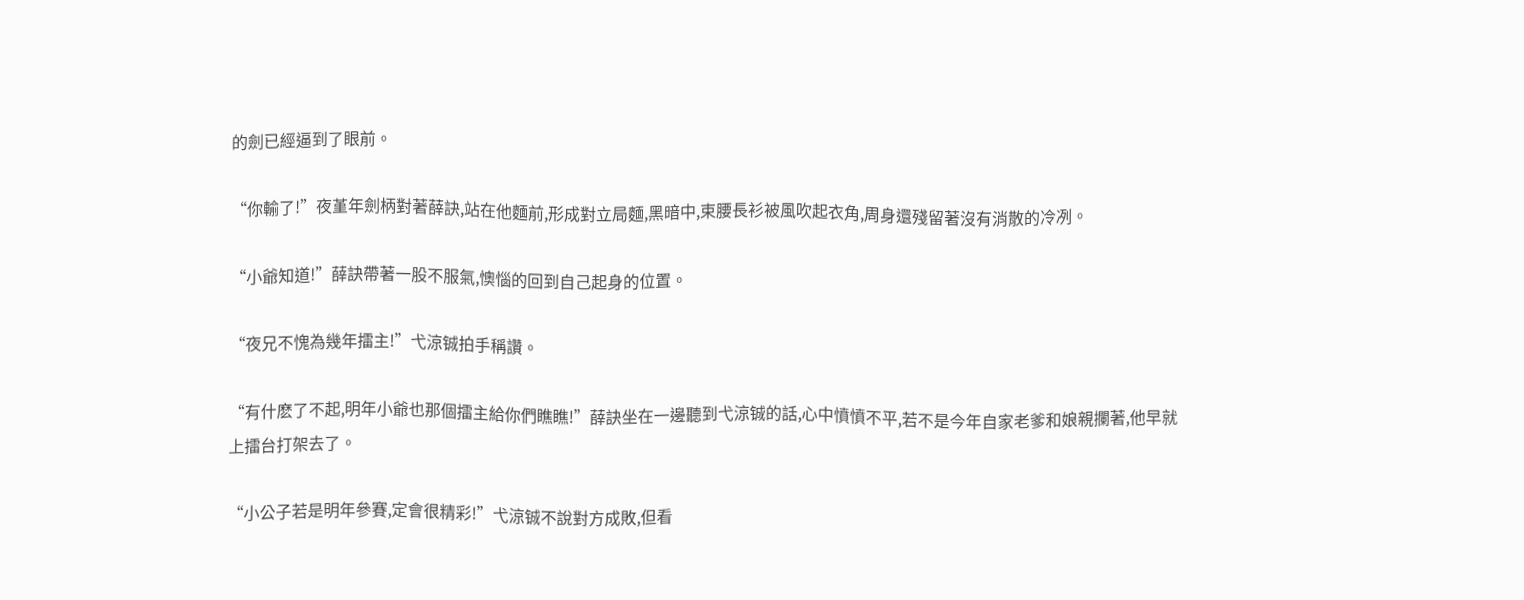的劍已經逼到了眼前。

“你輸了!”夜堇年劍柄對著薛訣,站在他麵前,形成對立局麵,黑暗中,束腰長衫被風吹起衣角,周身還殘留著沒有消散的冷冽。

“小爺知道!”薛訣帶著一股不服氣,懊惱的回到自己起身的位置。

“夜兄不愧為幾年擂主!”弋涼铖拍手稱讚。

“有什麽了不起,明年小爺也那個擂主給你們瞧瞧!”薛訣坐在一邊聽到弋涼铖的話,心中憤憤不平,若不是今年自家老爹和娘親攔著,他早就上擂台打架去了。

“小公子若是明年參賽,定會很精彩!”弋涼铖不說對方成敗,但看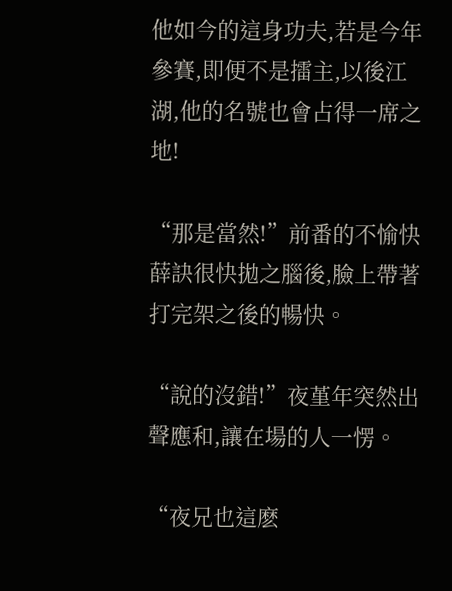他如今的這身功夫,若是今年參賽,即便不是擂主,以後江湖,他的名號也會占得一席之地!

“那是當然!”前番的不愉快薛訣很快拋之腦後,臉上帶著打完架之後的暢快。

“說的沒錯!”夜堇年突然出聲應和,讓在場的人一愣。

“夜兄也這麽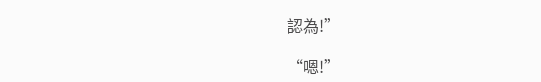認為!”

“嗯!”